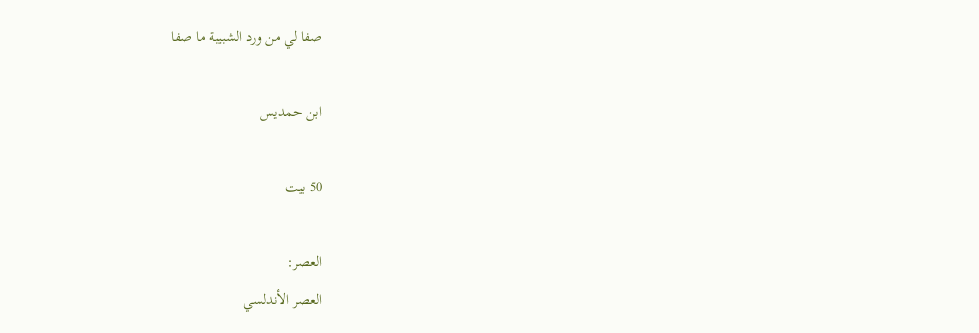صفا لي من ورد الشبيبة ما صفا

ابن حمديس

50 بيت

العصر:
العصر الأندلسي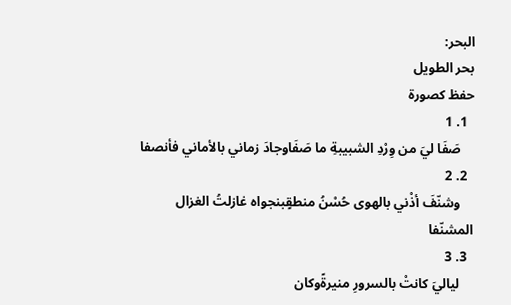البحر:
بحر الطويل
حفظ كصورة
  1. 1
    صَفَا ليَ من وِرْدِ الشبيبةِ ما صَفَاوجادَ زماني بالأماني فأنصفا
  2. 2
    وشنّفَ أذْني بالهوى حُسْنُ منطقٍبنجواه غازلتُ الغزال المشنّفا
  3. 3
    لياليَ كانتْ بالسرورِ منيرةًوكان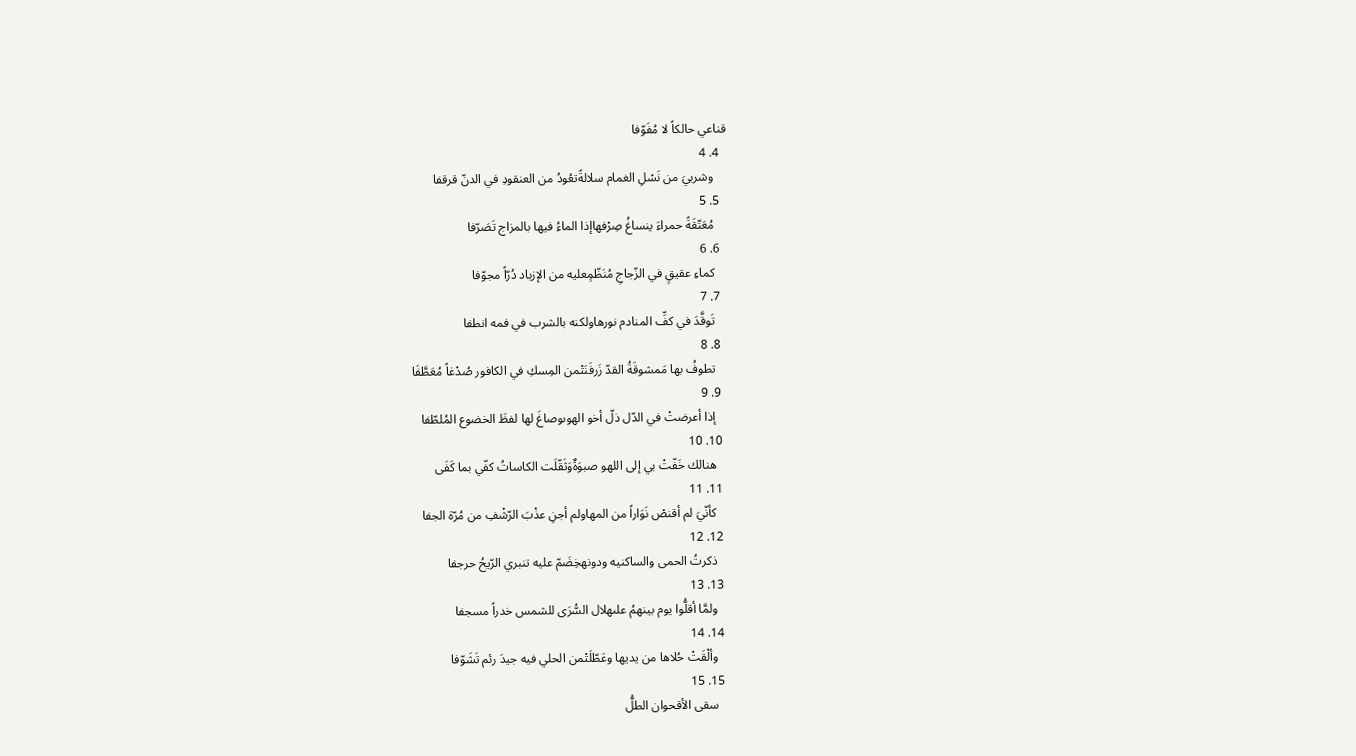قناعي حالكاً لا مُفَوّفا
  4. 4
    وشربيَ من نَسْلِ الغمام سلالةًتعُودُ من العنقودِ في الدنّ قرقفا
  5. 5
    مُعَتّقَةً حمراءَ ينساغُ صِرْفهاإذا الماءُ فيها بالمزاج تَصَرّفا
  6. 6
    كماءِ عقيقٍ في الزّجاجِ مُنَظّمٍعليه من الإزباد دُرّاً مجوّفا
  7. 7
    تَوقَّدَ في كفِّ المنادم نورهاولكنه بالشرب في فمه انطفا
  8. 8
    تطوفُ بها مَمشوقَةُ القدّ زَرفَنَتْمن المِسكِ في الكافور صُدْغاً مُعَطَّفَا
  9. 9
    إذا أعرضتْ في الدّل ذلّ أخو الهوىوصاغَ لها لفظَ الخضوع المُلطّفا
  10. 10
    هنالك خَفّتْ بي إلى اللهو صبوَةٌوَثَقّلَت الكاساتُ كفّي بما كَفَى
  11. 11
    كأنّيَ لم أقنصْ نَوَاراً من المهاولم أجنِ عذْبَ الرّشْفِ من مُرّة الجفا
  12. 12
    ذكرتُ الحمى والساكنيه ودونهخِضَمّ عليه تنبري الرّيحُ حرجفا
  13. 13
    ولمَّا أقلُّوا يوم بينهمُ علىهلال السُّرَى للشمس خدراً مسجفا
  14. 14
    وألْقَتْ حُلاها من يديها وعَطّلَتْمن الحلي فيه جيدَ رئم تَشَوّفا
  15. 15
    سقى الأقحوان الطلُّ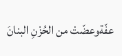عفّةوعضّتْ من الحُزْنِ البنانَ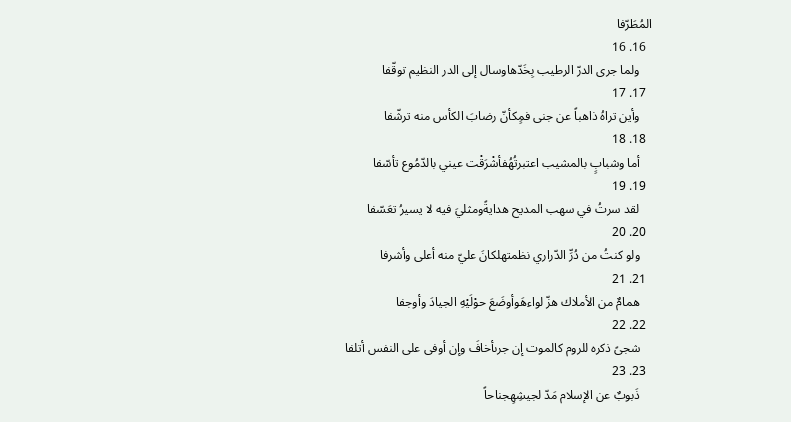المُطَرّفا
  16. 16
    ولما جرى الدرّ الرطيب بِخَدّهاوسال إلى الدر النظيم توقّفا
  17. 17
    وأين تراهُ ذاهباً عن جنى فمٍكأنّ رضابَ الكأس منه ترشّفا
  18. 18
    أما وشبابٍ بالمشيب اعتبرتُهُفأشْرَقْت عيني بالدّمُوع تأسّفا
  19. 19
    لقد سرتُ في سهب المديح هدايةًومثليَ فيه لا يسيرُ تعَسّفا
  20. 20
    ولو كنتُ من دُرِّ الدّراري نظمتهلكانَ عليّ منه أعلى وأشرفا
  21. 21
    همامٌ من الأملاك هزّ لواءهَوأوضَعَ حوْلَيْهِ الجيادَ وأوجفا
  22. 22
    شجىً ذكره للروم كالموت إن جرىأخافَ وإن أوفى على النفس أتلفا
  23. 23
    ذَبوبٌ عن الإسلام مَدّ لجيشِهِجناحاً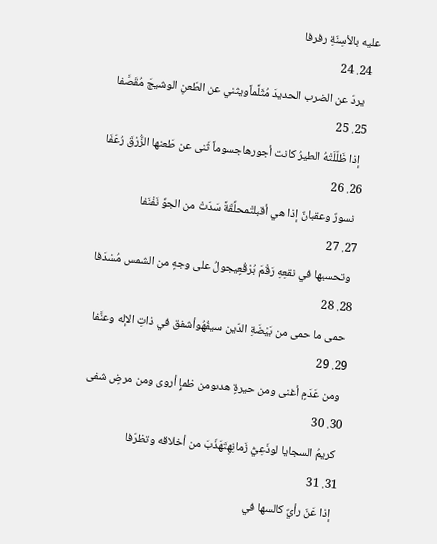عليه بالأسِنّةِ رفرفا
  24. 24
    يردّ عن الضرب الحديدَ مُثَلَّماًويثني عن الطّعنِ الوشيجَ مُقَصَّفا
  25. 25
    إذا ظَلّلَتْهُ الطيرُ كانت أجورهاجسوماً ثَنى عن طَعنها الزُّرْقَ رُعّفَا
  26. 26
    نسورٌ وعقبانٌ إذا هي أقبلتْمحلِّقَةً سَدّتْ من الجوِّ نَفْنَفا
  27. 27
    وتحسبها في نقعِهِ رَقْمَ بُرْقُعٍيجولُ على وجهٍ من الشمس مُسْدَفا
  28. 28
    حمى ما حمى من بَيْضَةِ الدّين سيفُهُوأشفق في ذاتِ الإله وعنَّفا
  29. 29
    ومن عَدَمٍ أغنى ومن حيرةٍ هدىومن ظمإٍ أروى ومن مرضٍ شفى
  30. 30
    كريمُ السجايا لوذَعِيُّ زَمانِهِتَهَذّبَ من أخلاقه وتظرّفا
  31. 31
    إذا عَنّ رأيٌ كالسها في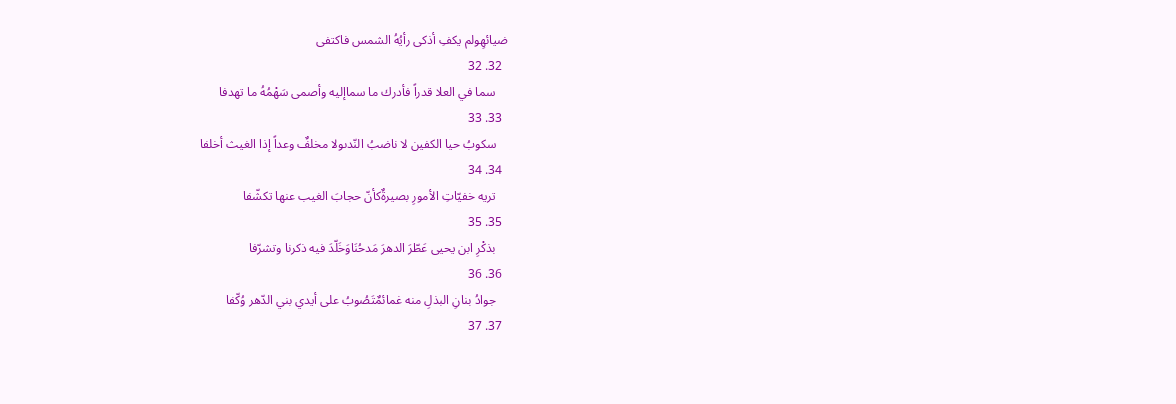ضيائهِولم يكفِ أذكى رأيُهُ الشمس فاكتفى
  32. 32
    سما في العلا قدراً فأدرك ما سماإليه وأصمى سَهْمُهُ ما تهدفا
  33. 33
    سكوبُ حيا الكفين لا ناضبُ النّدىولا مخلفٌ وعداً إذا الغيث أخلفا
  34. 34
    تريه خفيّاتِ الأمورِ بصيرةٌكأنّ حجابَ الغيب عنها تكشّفا
  35. 35
    بذكْرِ ابن يحيى عَطّرَ الدهرَ مَدحُنَاوَخَلّدَ فيه ذكرنا وتشرّفا
  36. 36
    جوادُ بنانِ البذلِ منه غمائمٌتَصُوبُ على أيدي بني الدّهر وُكّفا
  37. 37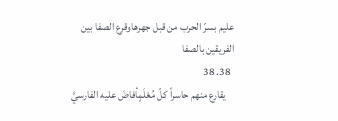عليم بسرّ الحرب من قبل جهرهاوقرع الصفا بين الفريقين بالصفا
  38. 38
    يقارع منهم حاسراً كلّ مُعْلَمٍأفاضَ عليه الفارسيَّ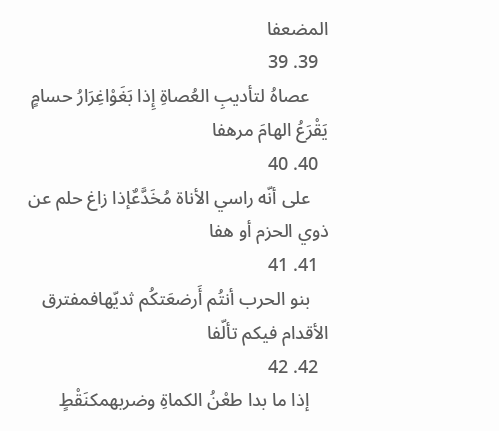المضعفا
  39. 39
    عصاهُ لتأديبِ العُصاةِ إِذا بَغَوْاغِرَارُ حسامٍ يَقْرَعُ الهامَ مرهفا
  40. 40
    على أنّه راسي الأناة مُخَدَّعٌإذا زاغ حلم عن ذوي الحزم أو هفا
  41. 41
    بنو الحرب أنتُم أَرضعَتكُم ثديّهافمفترق الأقدام فيكم تألّفا
  42. 42
    إذا ما بدا طعْنُ الكماةِ وضربهمكنَقْطٍ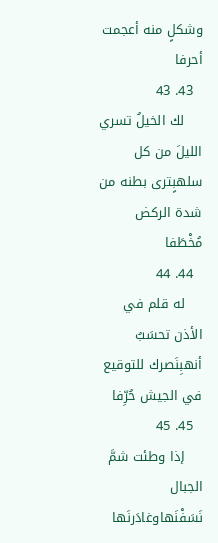وشكلٍ منه أعجمت أحرفا
  43. 43
    لك الخيلُ تسري الليلَ من كل سلهبٍترى بطنه من شدة الركض مُخْطَفا
  44. 44
    له قلم في الأذن تحسَبُ أنهبِنَصرك للتوقيع في الجيش حُرِّفا
  45. 45
    إذا وطئت شمَّ الجبال نَسَفْنَهاوغادَرنَها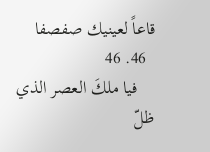قاعاً لعينيك صفصفا
  46. 46
    فيا ملكَ العصر الذي ظلّ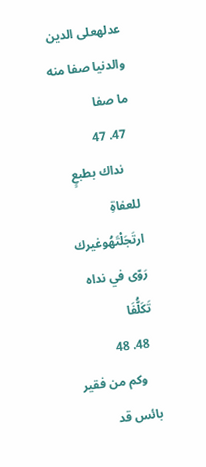عدلهعلى الدين والدنيا صفا منه ما صفا
  47. 47
    نداك بطبعٍ للعفاةِ ارتَجَلْتَهُوغيرك رَوّى في نداه تَكَلُّفَا
  48. 48
    وكم من فقير بائس قد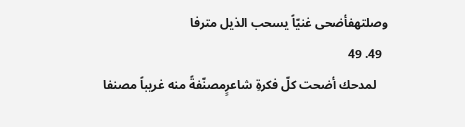وصلتهفأضحى غنيّاً يسحب الذيل مترفا
  49. 49
    لمدحك أضحت كلّ فكرةِ شاعرٍمصنّفةً منه غريباً مصنفا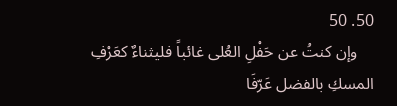50. 50
    وإن كنتُ عن حَفْلِ العُلى غائباً فليثناءٌ كعَرْفِ المسكِ بالفضل عَرّفَا